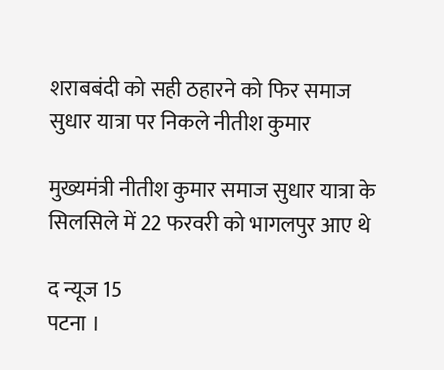शराबबंदी को सही ठहारने को फ‍िर समाज सुधार यात्रा पर न‍िकले नीतीश कुमार

मुख्यमंत्री नीतीश कुमार समाज सुधार यात्रा के सिलसिले में 22 फरवरी को भागलपुर आए थे

द न्यूज 15
पटना ।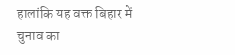हालांकि यह वक्त बिहार में चुनाव का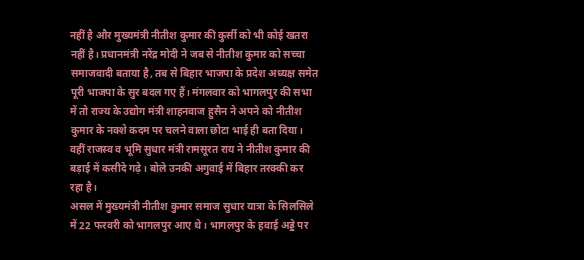नहीं है और मुख्यमंत्री नीतीश कुमार की कुर्सी को भी कोई खतरा नहीं है। प्रधानमंत्री नरेंद्र मोदी ने जब से नीतीश कुमार को सच्चा समाजवादी बताया है, तब से बिहार भाजपा के प्रदेश अध्यक्ष समेत पूरी भाजपा के सुर बदल गए हैं। मंगलवार को भागलपुर की सभा में तो राज्य के उद्योग मंत्री शाहनवाज हुसैन ने अपने को नीतीश कुमार के नक्शे कदम पर चलने वाला छोटा भाई ही बता दिया। वहीं राजस्व व भूमि सुधार मंत्री रामसूरत राय ने नीतीश कुमार की बड़ाई में कसीदे गढ़े। बोले उनकी अगुवाई में बिहार तरक्की कर रहा है।
असल में मुख्यमंत्री नीतीश कुमार समाज सुधार यात्रा के सिलसिले में 22 फरवरी को भागलपुर आए थे। भागलपुर के हवाई अड्डे पर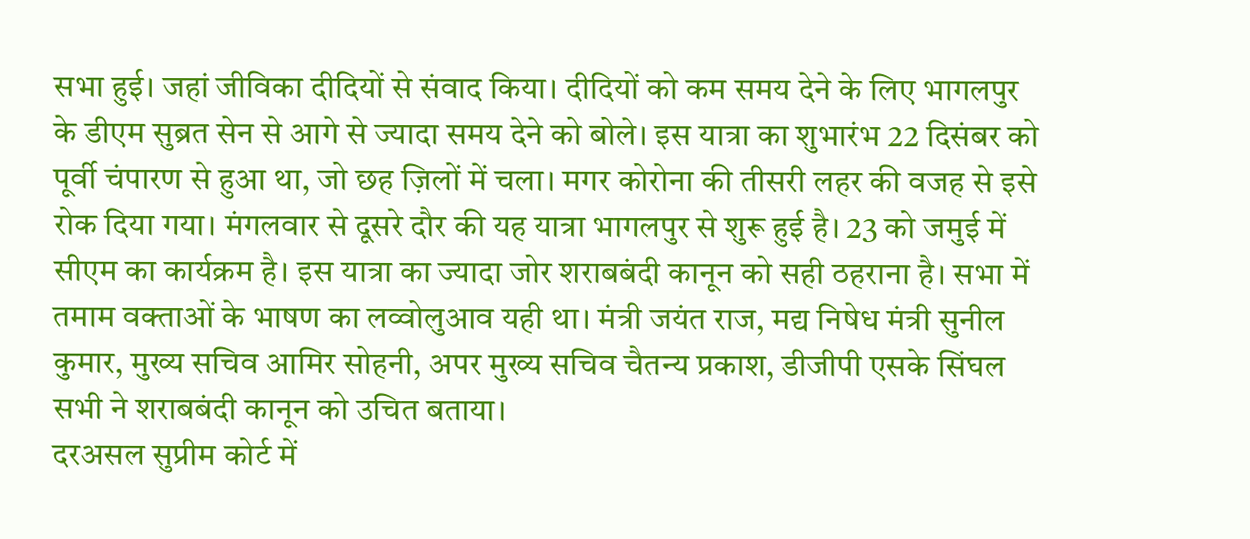सभा हुई। जहां जीविका दीदियों से संवाद किया। दीदियों को कम समय देने के लिए भागलपुर के डीएम सुब्रत सेन से आगे से ज्यादा समय देने को बोले। इस यात्रा का शुभारंभ 22 दिसंबर को पूर्वी चंपारण से हुआ था, जो छह ज़िलों में चला। मगर कोरोना की तीसरी लहर की वजह से इसे रोक दिया गया। मंगलवार से दूसरे दौर की यह यात्रा भागलपुर से शुरू हुई है। 23 को जमुई में सीएम का कार्यक्रम है। इस यात्रा का ज्यादा जोर शराबबंदी कानून को सही ठहराना है। सभा में तमाम वक्ताओं के भाषण का लव्वोलुआव यही था। मंत्री जयंत राज, मद्य निषेध मंत्री सुनील कुमार, मुख्य सचिव आमिर सोहनी, अपर मुख्य सचिव चैतन्य प्रकाश, डीजीपी एसके सिंघल सभी ने शराबबंदी कानून को उचित बताया।
दरअसल सुप्रीम कोर्ट में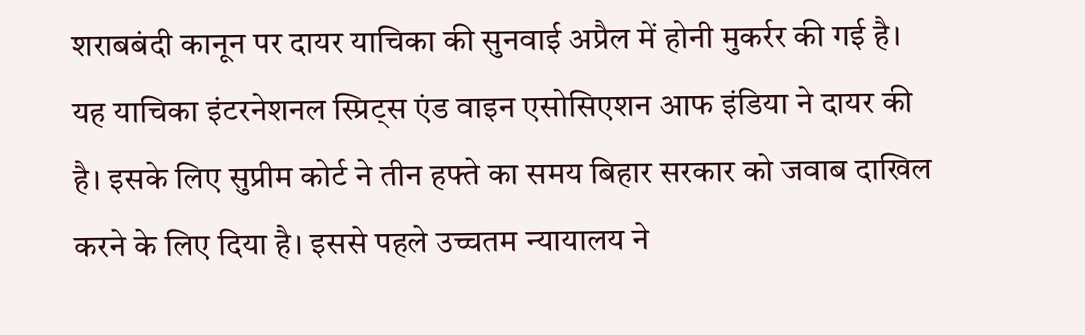शराबबंदी कानून पर दायर याचिका की सुनवाई अप्रैल में होनी मुकर्रर की गई है। यह याचिका इंटरनेशनल स्प्रिट्स एंड वाइन एसोसिएशन आफ इंडिया ने दायर की है। इसके लिए सुप्रीम कोर्ट ने तीन हफ्ते का समय बिहार सरकार को जवाब दाखिल करने के लिए दिया है। इससे पहले उच्चतम न्यायालय ने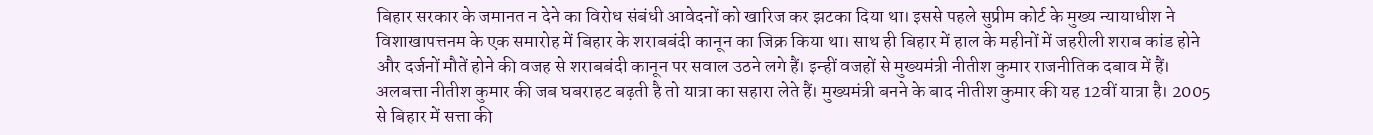बिहार सरकार के जमानत न देने का विरोध संबंधी आवेदनों को खारिज कर झटका दिया था। इससे पहले सुप्रीम कोर्ट के मुख्य न्यायाधीश ने विशाखापत्तनम के एक समारोह में बिहार के शराबबंदी कानून का जिक्र किया था। साथ ही बिहार में हाल के महीनों में जहरीली शराब कांड होने और दर्जनों मौतें होने की वजह से शराबबंदी कानून पर सवाल उठने लगे हैं। इन्हीं वजहों से मुख्यमंत्री नीतीश कुमार राजनीतिक दबाव में हैं।
अलबत्ता नीतीश कुमार की जब घबराहट बढ़ती है तो यात्रा का सहारा लेते हैं। मुख्यमंत्री बनने के बाद नीतीश कुमार की यह 12वीं यात्रा है। 2005 से बिहार में सत्ता की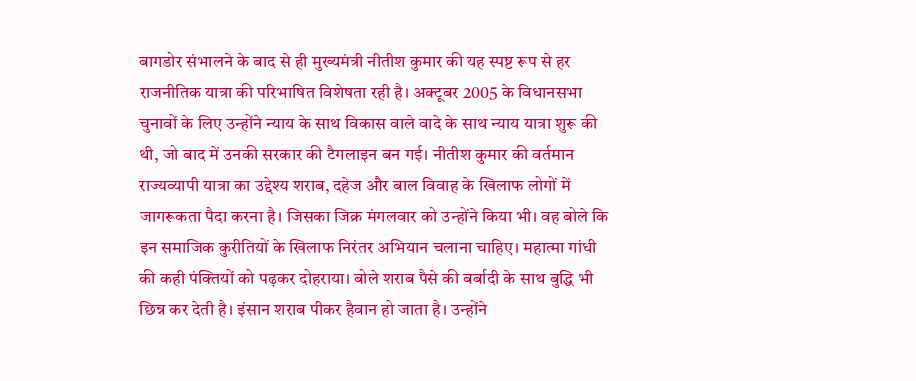बागडोर संभालने के बाद से ही मुख्यमंत्री नीतीश कुमार की यह स्पष्ट रूप से हर राजनीतिक यात्रा की परिभाषित विशेषता रही है। अक्टूबर 2005 के विधानसभा चुनावों के लिए उन्होंने न्याय के साथ विकास वाले वादे के साथ न्याय यात्रा शुरू की थी, जो बाद में उनकी सरकार की टैगलाइन बन गई। नीतीश कुमार की वर्तमान राज्यव्यापी यात्रा का उद्देश्य शराब, दहेज और बाल विवाह के खिलाफ लोगों में जागरूकता पैदा करना है। जिसका जिक्र मंगलवार को उन्होंने किया भी। वह बोले कि इन समाजिक कुरीतियों के खिलाफ निरंतर अभियान चलाना चाहिए। महात्मा गांधी की कही पंक्तियों को पढ़कर दोहराया। बोले शराब पैसे की बर्बादी के साथ बुद्धि भी छिन्न कर देती है। इंसान शराब पीकर हैवान हो जाता है। उन्होंने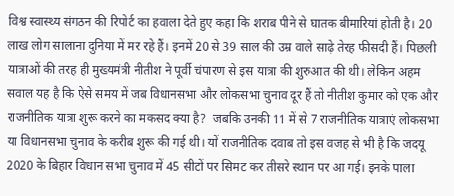विश्व स्वास्थ्य संगठन की रिपोर्ट का हवाला देते हुए कहा कि शराब पीने से घातक बीमारियां होती है। 20 लाख लोग सालाना दुनिया में मर रहे हैं। इनमें 20 से 39 साल की उम्र वाले साढ़े तेरह फीसदी हैं। पिछली यात्राओं की तरह ही मुख्यमंत्री नीतीश ने पूर्वी चंपारण से इस यात्रा की शुरुआत की थी। लेकिन अहम सवाल यह है कि ऐसे समय में जब विधानसभा और लोकसभा चुनाव दूर हैं तो नीतीश कुमार को एक और राजनीतिक यात्रा शुरू करने का मकसद क्या है?  जबकि उनकी 11 में से 7 राजनीतिक यात्राएं लोकसभा या विधानसभा चुनाव के करीब शुरू की गई थी। यों राजनीतिक दवाब तो इस वजह से भी है कि जदयू 2020 के बिहार विधान सभा चुनाव में 45 सीटों पर सिमट कर तीसरे स्थान पर आ गई। इनके पाला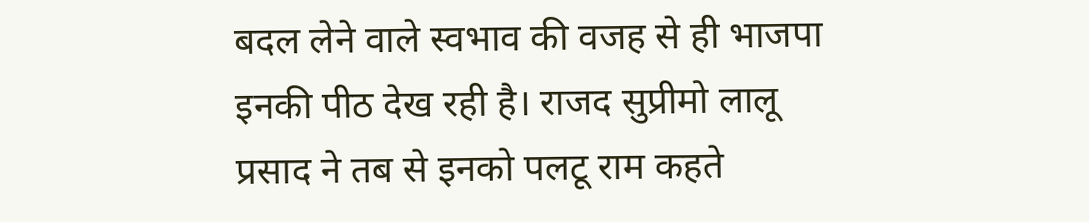बदल लेने वाले स्वभाव की वजह से ही भाजपा इनकी पीठ देख रही है। राजद सुप्रीमो लालू प्रसाद ने तब से इनको पलटू राम कहते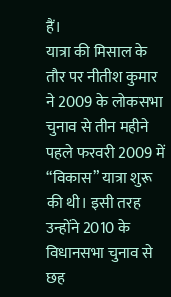हैं।
यात्रा की मिसाल के तौर पर नीतीश कुमार ने 2009 के लोकसभा चुनाव से तीन महीने पहले फरवरी 2009 में “विकास” यात्रा शुरू की थी। इसी तरह उन्होंने 2010 के विधानसभा चुनाव से छह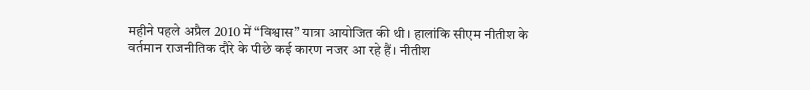महीने पहले अप्रैल 2010 में “विश्वास” यात्रा आयोजित की थी। हालांकि सीएम नीतीश के वर्तमान राजनीतिक दौरे के पीछे कई कारण नजर आ रहे हैं। नीतीश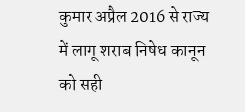कुमार अप्रैल 2016 से राज्य में लागू शराब निषेध कानून को सही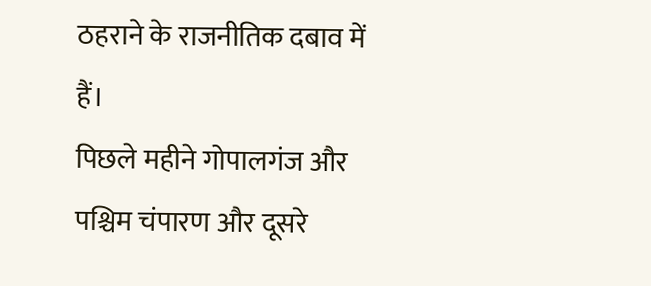ठहराने के राजनीतिक दबाव में हैं।
पिछले महीने गोपालगंज और पश्चिम चंपारण और दूसरे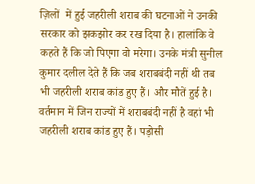ज़िलों  में हुई जहरीली शराब की घटनाओं ने उनकी सरकार को झकझोर कर रख दिया है। हालांकि वे कहते हैं कि जो प‍िएगा वो मरेगा। उनके मंत्री सुनील कुमार दलील देते हैं कि जब शराबबंदी नहीं थी तब भी जहरीली शराब कांड हुए हैं। और मौतें हुई है। वर्तमान में जिन राज्यों में शराबबंदी नहीं है वहां भी जहरीली शराब कांड हुए हैं। पड़ोसी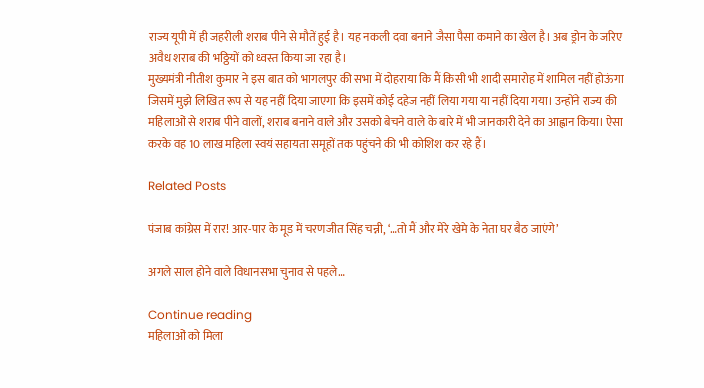राज्य यूपी में ही जहरीली शराब पीने से मौतें हुई है। यह नकली दवा बनाने जैसा पैसा कमाने का खेल है। अब ड्रोन के जरिए अवैध शराब की भठ्ठियों को ध्वस्त किया जा रहा है।
मुख्यमंत्री नीतीश कुमार ने इस बात को भागलपुर की सभा में दोहराया कि मैं किसी भी शादी समारोह में शामिल नहीं होऊंगा जिसमें मुझे लिखित रूप से यह नहीं दिया जाएगा कि इसमें कोई दहेज नहीं लिया गया या नहीं दिया गया। उन्होंने राज्य की महिलाओं से शराब पीने वालों, शराब बनाने वाले और उसको बेचने वाले के बारे में भी जानकारी देने का आह्वान किया। ऐसा करके वह 10 लाख महिला स्वयं सहायता समूहों तक पहुंचने की भी कोशिश कर रहे हैं।

Related Posts

पंजाब कांग्रेस में रार! आर-पार के मूड में चरणजीत सिंह चन्नी, ‘…तो मैं और मेरे खेमे के नेता घर बैठ जाएंगे’

अगले साल होने वाले विधानसभा चुनाव से पहले…

Continue reading
महिलाओं को मिला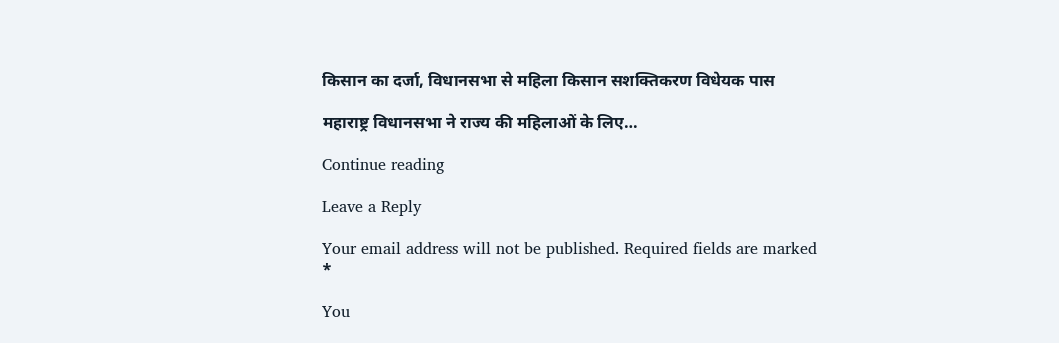किसान का दर्जा, विधानसभा से महिला किसान सशक्तिकरण विधेयक पास

महाराष्ट्र विधानसभा ने राज्य की महिलाओं के लिए…

Continue reading

Leave a Reply

Your email address will not be published. Required fields are marked *

You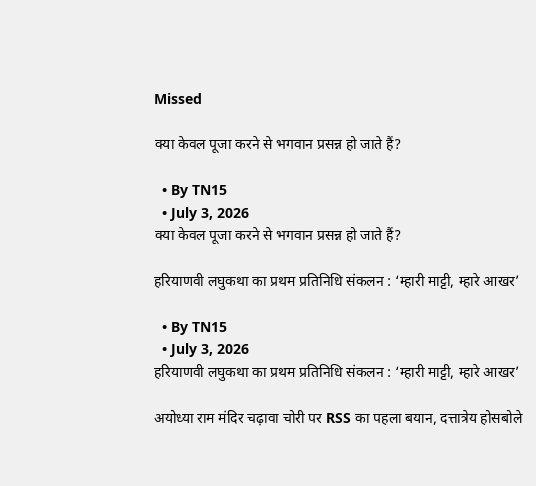Missed

क्या केवल पूजा करने से भगवान प्रसन्न हो जाते हैं?

  • By TN15
  • July 3, 2026
क्या केवल पूजा करने से भगवान प्रसन्न हो जाते हैं?

हरियाणवी लघुकथा का प्रथम प्रतिनिधि संकलन : ‘म्हारी माट्टी, म्हारे आखर’

  • By TN15
  • July 3, 2026
हरियाणवी लघुकथा का प्रथम प्रतिनिधि संकलन : ‘म्हारी माट्टी, म्हारे आखर’

अयोध्या राम मंदिर चढ़ावा चोरी पर RSS का पहला बयान, दत्तात्रेय होसबोले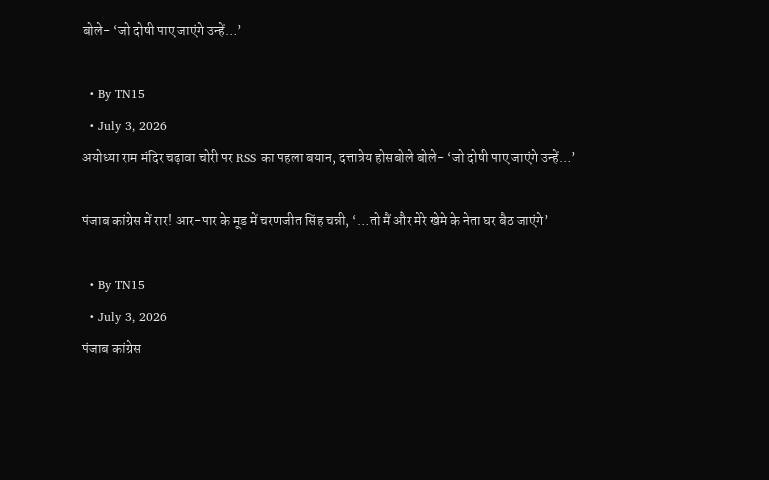बोले- ‘जो दोषी पाए जाएंगे उन्हें…’

  • By TN15
  • July 3, 2026
अयोध्या राम मंदिर चढ़ावा चोरी पर RSS का पहला बयान, दत्तात्रेय होसबोले बोले- ‘जो दोषी पाए जाएंगे उन्हें…’

पंजाब कांग्रेस में रार! आर-पार के मूड में चरणजीत सिंह चन्नी, ‘…तो मैं और मेरे खेमे के नेता घर बैठ जाएंगे’

  • By TN15
  • July 3, 2026
पंजाब कांग्रेस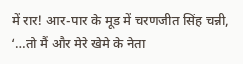में रार! आर-पार के मूड में चरणजीत सिंह चन्नी, ‘…तो मैं और मेरे खेमे के नेता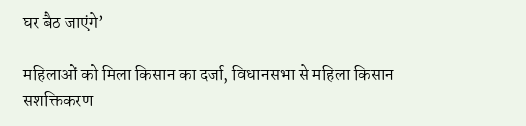घर बैठ जाएंगे’

महिलाओं को मिला किसान का दर्जा, विधानसभा से महिला किसान सशक्तिकरण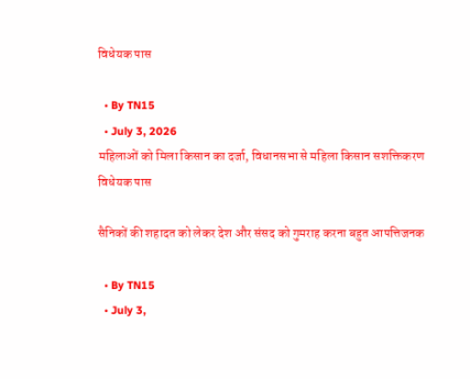विधेयक पास

  • By TN15
  • July 3, 2026
महिलाओं को मिला किसान का दर्जा, विधानसभा से महिला किसान सशक्तिकरण विधेयक पास

सैनिकों की शहादत को लेकर देश और संसद को गुमराह करना बहुत आपत्तिजनक

  • By TN15
  • July 3,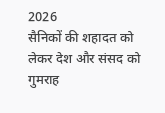2026
सैनिकों की शहादत को लेकर देश और संसद को गुमराह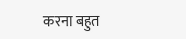करना बहुत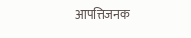आपत्तिजनक